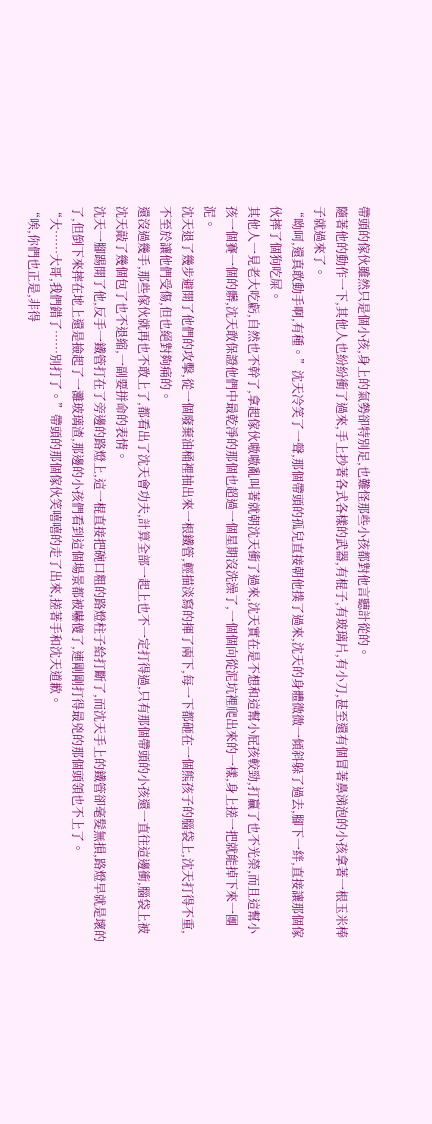帶頭的傢伙雖然只是個小孩,身上的氣勢卻特別足,也難怪那些小孩都對他言聽計從的。
隨著他的動作一下,其他人也紛紛衝了過來,手上抄著各式各樣的武器,有棍子,有玻璃片,有小刀,甚至還有個冒著鼻涕泡的小孩拿著一根玉米棒子就過來了。
“呦呵,還真敢動手啊,有種。”沈天冷笑了一聲,那個帶頭的孤兒直接朝他撲了過來,沈天的身體微微一傾斜躲了過去,腳下一絆,直接讓那個傢伙摔了個狗吃屎。
其他人一見老大吃虧,自然也不幹了,拿起傢伙嗷嗷亂叫著就朝沈天衝了過來,沈天實在是不想和這幫小屁孩較勁,打贏了也不光榮,而且這幫小孩一個賽一個的髒,沈天敢保證他們中最乾淨的那個也超過一個星期沒洗澡了,一個個向從泥坑裡爬出來的一樣,身上搓一把就能掉下來一團泥。
沈天退了幾步避開了他們的攻擊,從一個廢棄油桶裡抽出來一根鐵管,輕描淡寫的揮了兩下,每一下都砸在一個熊孩子的腦袋上,沈天打得不重,不至於讓他們受傷,但也絕對夠痛的。
還沒過幾手,那些傢伙就再也不敢上了,都看出了沈天會功夫,計算全部一起上也不一定打得過,只有那個帶頭的小孩還一直往這邊衝,腦袋上被沈天敲了幾個包了也不退縮,一副要拼命的表情。
沈天一腳踢開了他,反手一鐵管打在了旁邊的路燈上,這一棍直接把碗口粗的路燈柱子給打斷了,而沈天手上的鐵管卻毫髮無損,路燈早就是壞的了,但倒下來摔在地上還是撿起了一灘玻璃渣,那邊的小孩們看到這個場景都被嚇傻了,連剛剛打得最兇的那個頭領也不上了。
“大……大哥,我們錯了……別打了。”帶頭的那個傢伙笑嘻嘻的走了出來,搓著手和沈天道歉。
“唉,你們也正是,非得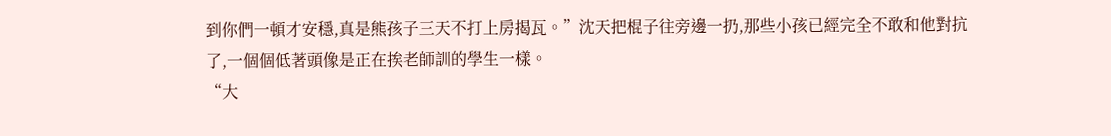到你們一頓才安穩,真是熊孩子三天不打上房揭瓦。”沈天把棍子往旁邊一扔,那些小孩已經完全不敢和他對抗了,一個個低著頭像是正在挨老師訓的學生一樣。
“大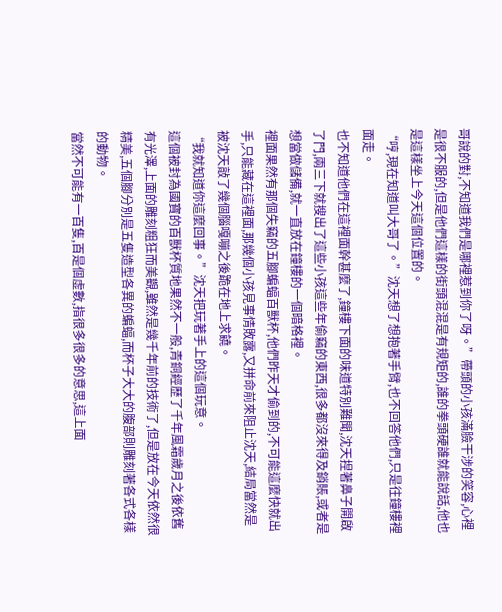哥說的對,不知道我們是哪裡惹到你了呀。”帶頭的小孩滿臉干涉的笑容,心裡是很不服的,但是他們這樣的街頭混混是有規矩的,誰的拳頭硬誰就能說話,他也是這樣坐上今天這個位置的。
“哼,現在知道叫大哥了。”沈天想了想抱著手臂,也不回答他們,只是往鐘樓裡面走。
也不知道他們在這裡面幹甚麼了,鐘樓下面的味道特別難聞,沈天捏著鼻子開啟了門,兩三下就搜出了這些小孩這些年偷竊的東西,很多都沒來得及銷賬,或者是想當做儲備,就一直放在鐘樓的一個暗格裡。
裡面果然有那個失竊的五腳蝙蝠百獸杯,他們昨天才偷到的,不可能這麼快就出手,只能藏在這裡面,那幾個小孩見事情敗露,又拼命前來阻止沈天,結局當然是被沈天敲了幾個腦嘎嘣之後跪在地上求饒。
“我就知道你這麼回事。”沈天把玩著手上的這個玩意。
這個被封為國寶的百獸杯質地果然不一般,青銅經歷了千年風霜歲月之後依舊有光澤,上面的雕刻粗狂而美觀,雖然是幾千年前的技術了,但是放在今天依然很精美,五個腳分別是五隻造型各異的蝙蝠,而杯子大大的腹部則雕刻著各式各樣的動物。
當然不可能有一百隻,百是個虛數,指很多很多的意思,這上面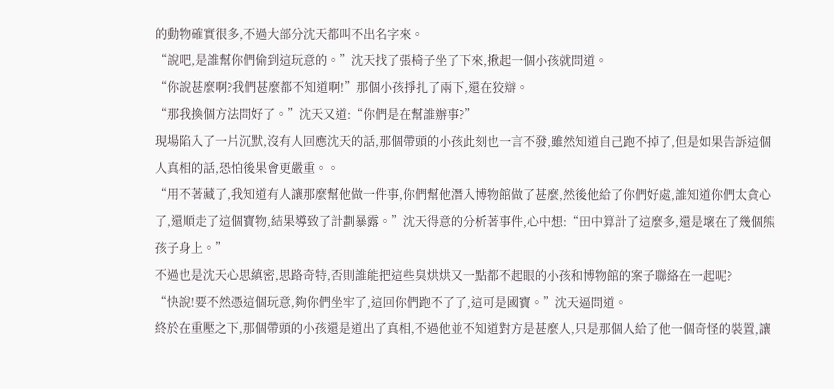的動物確實很多,不過大部分沈天都叫不出名字來。
“說吧,是誰幫你們偷到這玩意的。”沈天找了張椅子坐了下來,揪起一個小孩就問道。
“你說甚麼啊?我們甚麼都不知道啊!”那個小孩掙扎了兩下,還在狡辯。
“那我換個方法問好了。”沈天又道:“你們是在幫誰辦事?”
現場陷入了一片沉默,沒有人回應沈天的話,那個帶頭的小孩此刻也一言不發,雖然知道自己跑不掉了,但是如果告訴這個人真相的話,恐怕後果會更嚴重。。
“用不著藏了,我知道有人讓那麼幫他做一件事,你們幫他潛入博物館做了甚麼,然後他給了你們好處,誰知道你們太貪心了,還順走了這個寶物,結果導致了計劃暴露。”沈天得意的分析著事件,心中想:“田中算計了這麼多,還是壞在了幾個熊孩子身上。”
不過也是沈天心思縝密,思路奇特,否則誰能把這些臭烘烘又一點都不起眼的小孩和博物館的案子聯絡在一起呢?
“快說!要不然憑這個玩意,夠你們坐牢了,這回你們跑不了了,這可是國寶。”沈天逼問道。
終於在重壓之下,那個帶頭的小孩還是道出了真相,不過他並不知道對方是甚麼人,只是那個人給了他一個奇怪的裝置,讓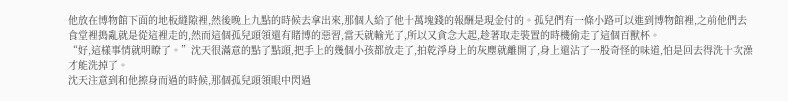他放在博物館下面的地板縫隙裡,然後晚上九點的時候去拿出來,那個人給了他十萬塊錢的報酬是現金付的。孤兒們有一條小路可以進到博物館裡,之前他們去食堂裡搗亂就是從這裡走的,然而這個孤兒頭領還有賭博的惡習,當天就輸光了,所以又貪念大起,趁著取走裝置的時機偷走了這個百獸杯。
“好,這樣事情就明瞭了。”沈天很滿意的點了點頭,把手上的幾個小孩都放走了,拍乾淨身上的灰塵就離開了,身上還沾了一股奇怪的味道,怕是回去得洗十次澡才能洗掉了。
沈天注意到和他擦身而過的時候,那個孤兒頭領眼中閃過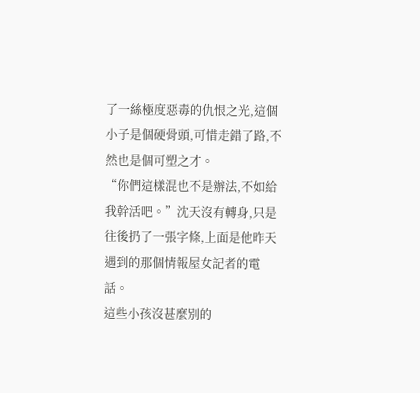了一絲極度惡毒的仇恨之光,這個小子是個硬骨頭,可惜走錯了路,不然也是個可塑之才。
“你們這樣混也不是辦法,不如給我幹活吧。”沈天沒有轉身,只是往後扔了一張字條,上面是他昨天遇到的那個情報屋女記者的電話。
這些小孩沒甚麼別的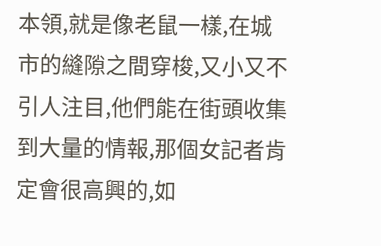本領,就是像老鼠一樣,在城市的縫隙之間穿梭,又小又不引人注目,他們能在街頭收集到大量的情報,那個女記者肯定會很高興的,如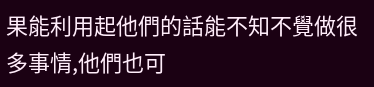果能利用起他們的話能不知不覺做很多事情,他們也可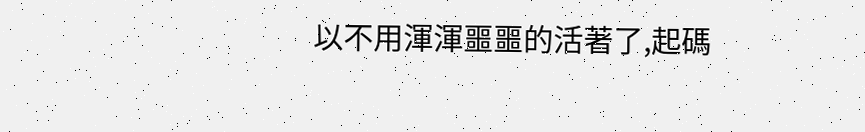以不用渾渾噩噩的活著了,起碼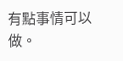有點事情可以做。